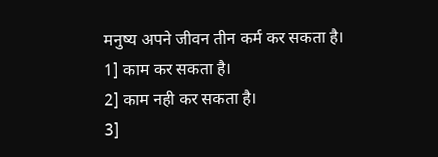मनुष्य अपने जीवन तीन कर्म कर सकता है।
1] काम कर सकता है।
2] काम नही कर सकता है।
3]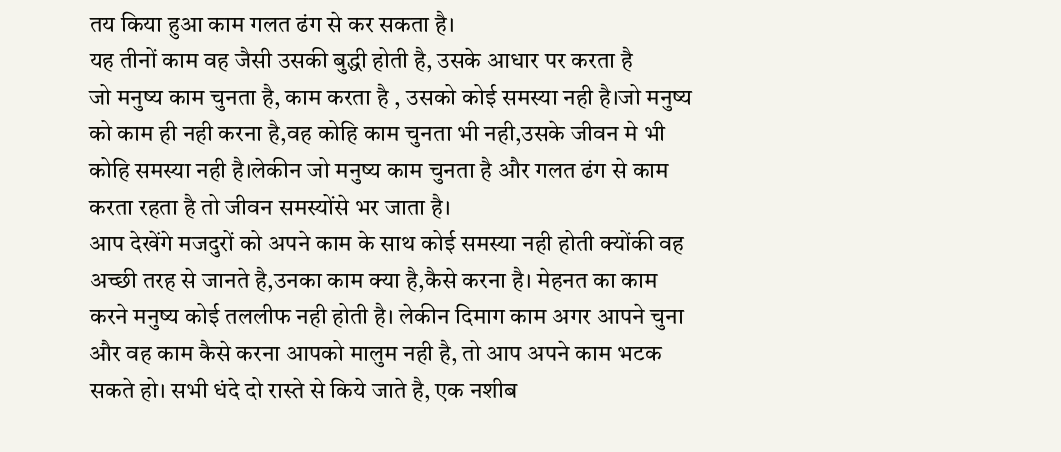तय किया हुआ काम गलत ढंग से कर सकता है।
यह तीनों काम वह जैसी उसकी बुद्धी होती है, उसके आधार पर करता है
जो मनुष्य काम चुनता है, काम करता है , उसको कोई समस्या नही है।जो मनुष्य को काम ही नही करना है,वह कोहि काम चुनता भी नही,उसके जीवन मे भी कोहि समस्या नही है।लेकीन जो मनुष्य काम चुनता है और गलत ढंग से काम करता रहता है तो जीवन समस्योंसे भर जाता है।
आप देखेंगे मजदुरों को अपने काम के साथ कोई समस्या नही होती क्योंकी वह अच्छी तरह से जानते है,उनका काम क्या है,कैसे करना है। मेहनत का काम करने मनुष्य कोई तललीफ नही होती है। लेकीन दिमाग काम अगर आपने चुना और वह काम कैसे करना आपको मालुम नही है, तो आप अपने काम भटक सकते हो। सभी धंदे दो रास्ते से किये जाते है, एक नशीब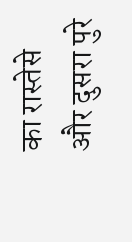का रास्तेसे और दुसरा पुरे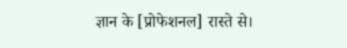ज्ञान के [प्रोफेशनल] रास्ते से।